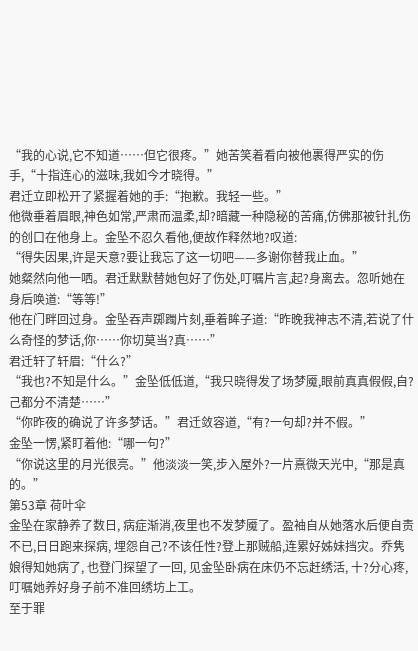“我的心说,它不知道……但它很疼。”她苦笑着看向被他裹得严实的伤手,“十指连心的滋味,我如今才晓得。”
君迁立即松开了紧握着她的手:“抱歉。我轻一些。”
他微垂着眉眼,神色如常,严肃而温柔,却?暗藏一种隐秘的苦痛,仿佛那被针扎伤的创口在他身上。金坠不忍久看他,便故作释然地?叹道:
“得失因果,许是天意?要让我忘了这一切吧——多谢你替我止血。”
她粲然向他一哂。君迁默默替她包好了伤处,叮嘱片言,起?身离去。忽听她在身后唤道:“等等!”
他在门畔回过身。金坠吞声踯躅片刻,垂着眸子道:“昨晚我神志不清,若说了什么奇怪的梦话,你……你切莫当?真……”
君迁轩了轩眉:“什么?”
“我也?不知是什么。”金坠低低道,“我只晓得发了场梦魇,眼前真真假假,自?己都分不清楚……”
“你昨夜的确说了许多梦话。”君迁敛容道,“有?一句却?并不假。”
金坠一愣,紧盯着他:“哪一句?”
“你说这里的月光很亮。”他淡淡一笑,步入屋外?一片熹微天光中,“那是真的。”
第53章 荷叶伞
金坠在家静养了数日, 病症渐消,夜里也不发梦魇了。盈袖自从她落水后便自责不已,日日跑来探病, 埋怨自己?不该任性?登上那贼船,连累好姊妹挡灾。乔隽娘得知她病了, 也登门探望了一回, 见金坠卧病在床仍不忘赶绣活, 十?分心疼, 叮嘱她养好身子前不准回绣坊上工。
至于罪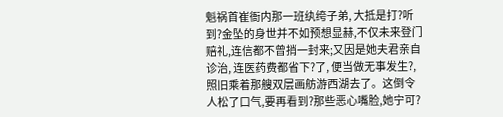魁祸首崔衙内那一班纨绔子弟, 大抵是打?听到?金坠的身世并不如预想显赫,不仅未来登门赔礼,连信都不曾捎一封来;又因是她夫君亲自诊治, 连医药费都省下?了, 便当做无事发生?,照旧乘着那艘双层画舫游西湖去了。这倒令人松了口气,要再看到?那些恶心嘴脸,她宁可?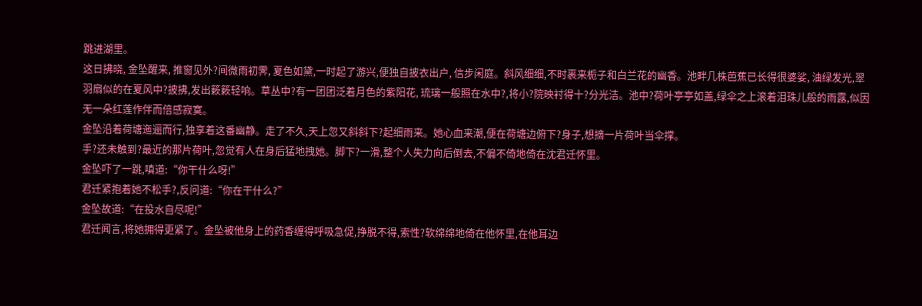跳进湖里。
这日拂晓, 金坠醒来, 推窗见外?间微雨初霁, 夏色如黛,一时起了游兴,便独自披衣出户, 信步闲庭。斜风细细,不时裹来栀子和白兰花的幽香。池畔几株芭蕉已长得很婆娑, 油绿发光,翠羽扇似的在夏风中?披拂,发出簌簌轻响。草丛中?有一团团泛着月色的紫阳花, 琉璃一般照在水中?,将小?院映衬得十?分光洁。池中?荷叶亭亭如盖,绿伞之上滚着泪珠儿般的雨露,似因无一朵红莲作伴而倍感寂寞。
金坠沿着荷塘迤逦而行,独享着这番幽静。走了不久,天上忽又斜斜下?起细雨来。她心血来潮,便在荷塘边俯下?身子,想摘一片荷叶当伞撑。
手?还未触到?最近的那片荷叶,忽觉有人在身后猛地拽她。脚下?一滑,整个人失力向后倒去,不偏不倚地倚在沈君迁怀里。
金坠吓了一跳,嗔道:“你干什么呀!”
君迁紧抱着她不松手?,反问道:“你在干什么?”
金坠故道:“在投水自尽呢!”
君迁闻言,将她拥得更紧了。金坠被他身上的药香缠得呼吸急促,挣脱不得,索性?软绵绵地倚在他怀里,在他耳边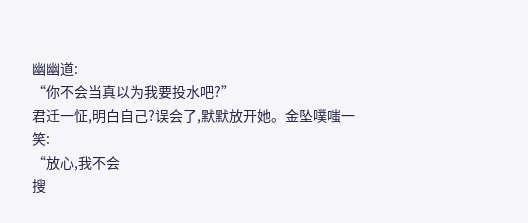幽幽道:
“你不会当真以为我要投水吧?”
君迁一怔,明白自己?误会了,默默放开她。金坠噗嗤一笑:
“放心,我不会
搜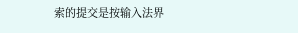索的提交是按输入法界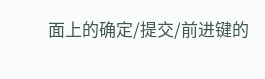面上的确定/提交/前进键的